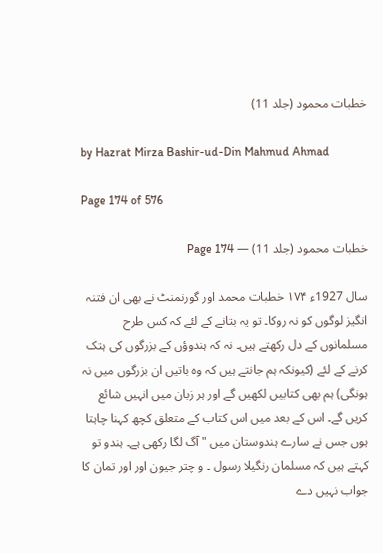خطبات محمود (جلد 11)

by Hazrat Mirza Bashir-ud-Din Mahmud Ahmad

Page 174 of 576

خطبات محمود (جلد 11) — Page 174

سال 1927ء ۱۷۴ خطبات محمد اور گورنمنٹ نے بھی ان فتنہ انگیز لوگوں کو نہ روکا۔ تو یہ بتانے کے لئے کہ کس طرح مسلمانوں کے دل رکھتے ہیں۔ نہ کہ ہندوؤں کے بزرگوں کی ہتک کرنے کے لئے (کیونکہ ہم جانتے ہیں کہ وہ باتیں ان بزرگوں میں نہ ہونگی) ہم بھی کتابیں لکھیں گے اور ہر زبان میں انہیں شائع کریں گے۔ اس کے بعد میں اس کتاب کے متعلق کچھ کہنا چاہتا ہوں جس نے سارے ہندوستان میں " آگ لگا رکھی ہے۔ ہندو تو کہتے ہیں کہ مسلمان رنگیلا رسول ۔ و چتر جیون اور اور تمان کا جواب نہیں دے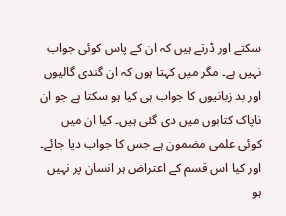سکتے اور ڈرتے ہیں کہ ان کے پاس کوئی جواب نہیں ہے۔ مگر میں کہتا ہوں کہ ان گندی گالیوں اور بد زبانیوں کا جواب ہی کیا ہو سکتا ہے جو ان ناپاک کتابوں میں دی گئی ہیں۔ کیا ان میں کوئی علمی مضمون ہے جس کا جواب دیا جائے۔ اور کیا اس قسم کے اعتراض ہر انسان پر نہیں ہو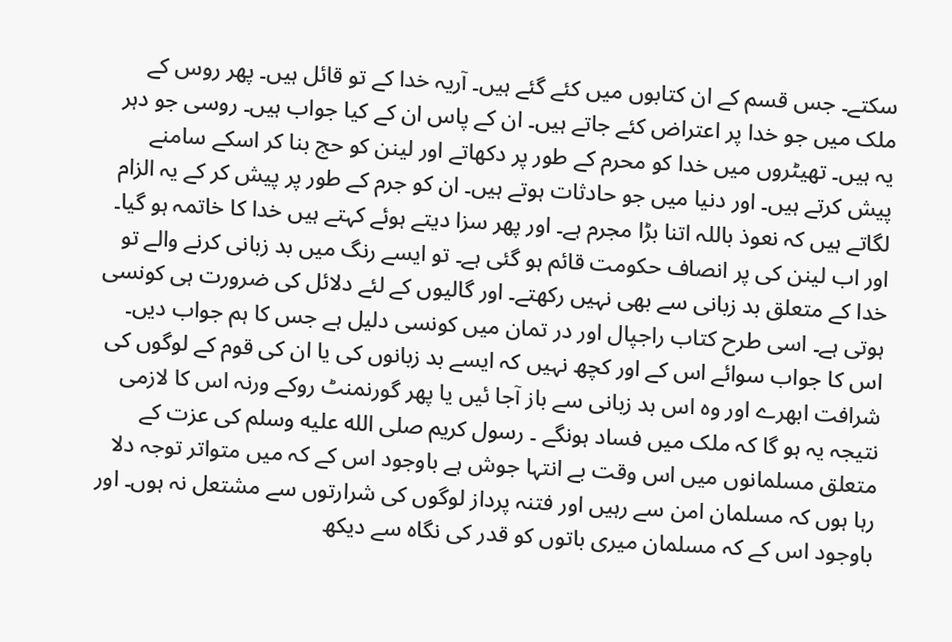سکتے۔ جس قسم کے ان کتابوں میں کئے گئے ہیں۔ آریہ خدا کے تو قائل ہیں۔ پھر روس کے ملک میں جو خدا پر اعتراض کئے جاتے ہیں۔ ان کے پاس ان کے کیا جواب ہیں۔ روسی جو دہر یہ ہیں۔ تھیٹروں میں خدا کو محرم کے طور پر دکھاتے اور لینن کو حج بنا کر اسکے سامنے پیش کرتے ہیں۔ اور دنیا میں جو حادثات ہوتے ہیں۔ ان کو جرم کے طور پر پیش کر کے یہ الزام لگاتے ہیں کہ نعوذ باللہ اتنا بڑا مجرم ہے۔ اور پھر سزا دیتے ہوئے کہتے ہیں خدا کا خاتمہ ہو گیا۔ اور اب لینن کی پر انصاف حکومت قائم ہو گئی ہے۔ تو ایسے رنگ میں بد زبانی کرنے والے تو خدا کے متعلق بد زبانی سے بھی نہیں رکھتے۔ اور گالیوں کے لئے دلائل کی ضرورت ہی کونسی ہوتی ہے۔ اسی طرح کتاب راجپال اور در تمان میں کونسی دلیل ہے جس کا ہم جواب دیں۔ اس کا جواب سوائے اس کے اور کچھ نہیں کہ ایسے بد زبانوں کی یا ان کی قوم کے لوگوں کی شرافت ابھرے اور وہ اس بد زبانی سے باز آجا ئیں یا پھر گورنمنٹ روکے ورنہ اس کا لازمی نتیجہ یہ ہو گا کہ ملک میں فساد ہونگے ۔ رسول کریم صلى الله عليه وسلم کی عزت کے متعلق مسلمانوں میں اس وقت بے انتہا جوش ہے باوجود اس کے کہ میں متواتر توجہ دلا رہا ہوں کہ مسلمان امن سے رہیں اور فتنہ پرداز لوگوں کی شرارتوں سے مشتعل نہ ہوں۔ اور باوجود اس کے کہ مسلمان میری باتوں کو قدر کی نگاہ سے دیکھ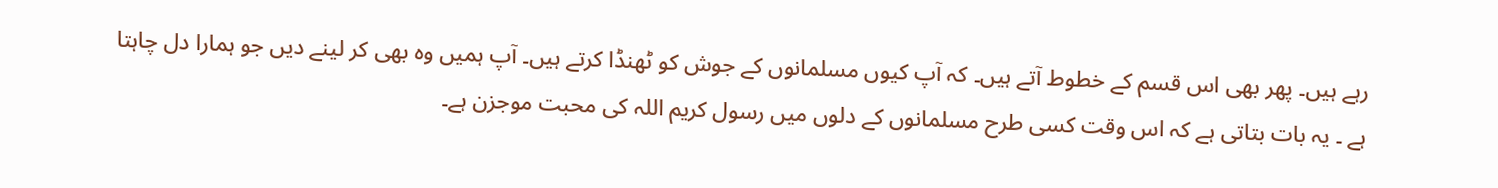رہے ہیں۔ پھر بھی اس قسم کے خطوط آتے ہیں۔ کہ آپ کیوں مسلمانوں کے جوش کو ٹھنڈا کرتے ہیں۔ آپ ہمیں وہ بھی کر لینے دیں جو ہمارا دل چاہتا ہے ۔ یہ بات بتاتی ہے کہ اس وقت کسی طرح مسلمانوں کے دلوں میں رسول کریم اللہ کی محبت موجزن ہے۔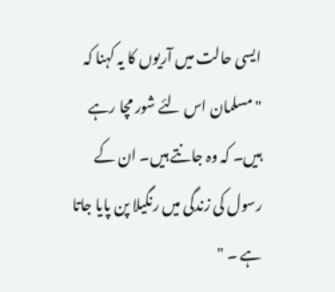ایسی حالت میں آریوں کا یہ کہنا کہ "مسلمان اس لئے شور مچا رہے ہیں۔ کہ وہ جانتے ہیں۔ ان کے رسول کی زندگی میں رنگیلا پن پایا جاتا ہے ۔ "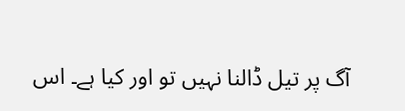آگ پر تیل ڈالنا نہیں تو اور کیا ہے۔ اس